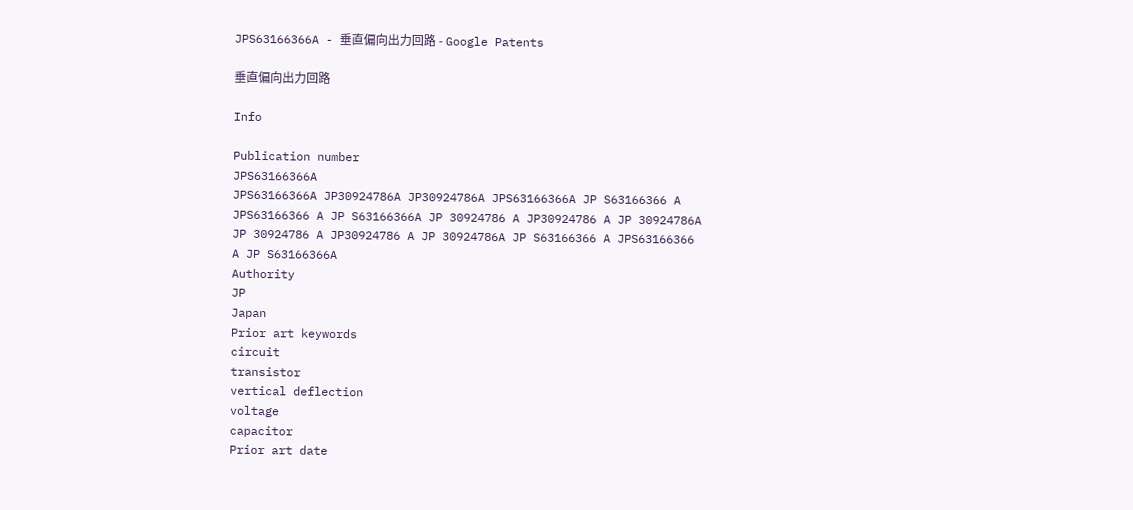JPS63166366A - 垂直偏向出力回路 - Google Patents

垂直偏向出力回路

Info

Publication number
JPS63166366A
JPS63166366A JP30924786A JP30924786A JPS63166366A JP S63166366 A JPS63166366 A JP S63166366A JP 30924786 A JP30924786 A JP 30924786A JP 30924786 A JP30924786 A JP 30924786A JP S63166366 A JPS63166366 A JP S63166366A
Authority
JP
Japan
Prior art keywords
circuit
transistor
vertical deflection
voltage
capacitor
Prior art date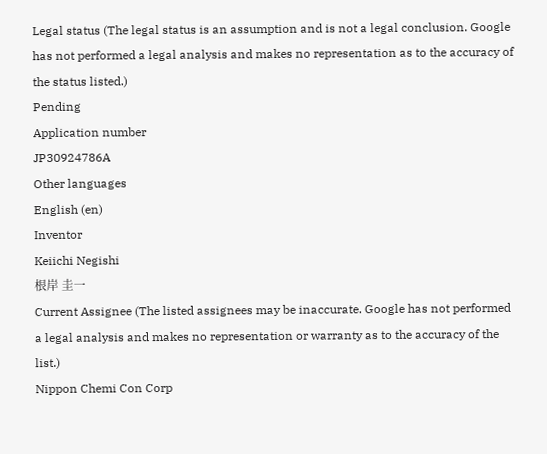Legal status (The legal status is an assumption and is not a legal conclusion. Google has not performed a legal analysis and makes no representation as to the accuracy of the status listed.)
Pending
Application number
JP30924786A
Other languages
English (en)
Inventor
Keiichi Negishi
根岸 圭一
Current Assignee (The listed assignees may be inaccurate. Google has not performed a legal analysis and makes no representation or warranty as to the accuracy of the list.)
Nippon Chemi Con Corp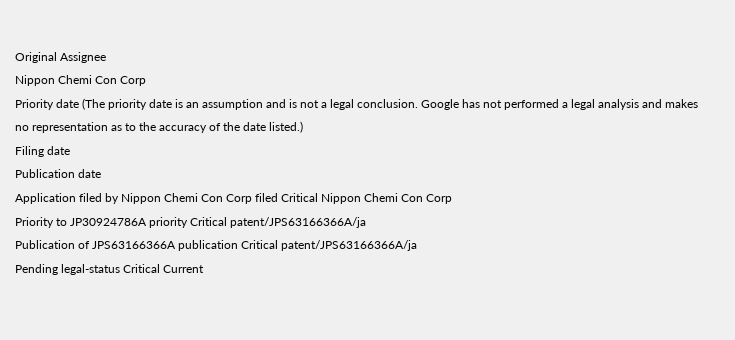Original Assignee
Nippon Chemi Con Corp
Priority date (The priority date is an assumption and is not a legal conclusion. Google has not performed a legal analysis and makes no representation as to the accuracy of the date listed.)
Filing date
Publication date
Application filed by Nippon Chemi Con Corp filed Critical Nippon Chemi Con Corp
Priority to JP30924786A priority Critical patent/JPS63166366A/ja
Publication of JPS63166366A publication Critical patent/JPS63166366A/ja
Pending legal-status Critical Current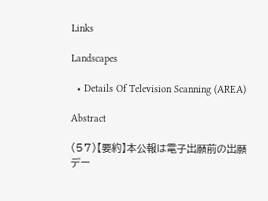Links

Landscapes

  • Details Of Television Scanning (AREA)

Abstract

(57)【要約】本公報は電子出願前の出願デー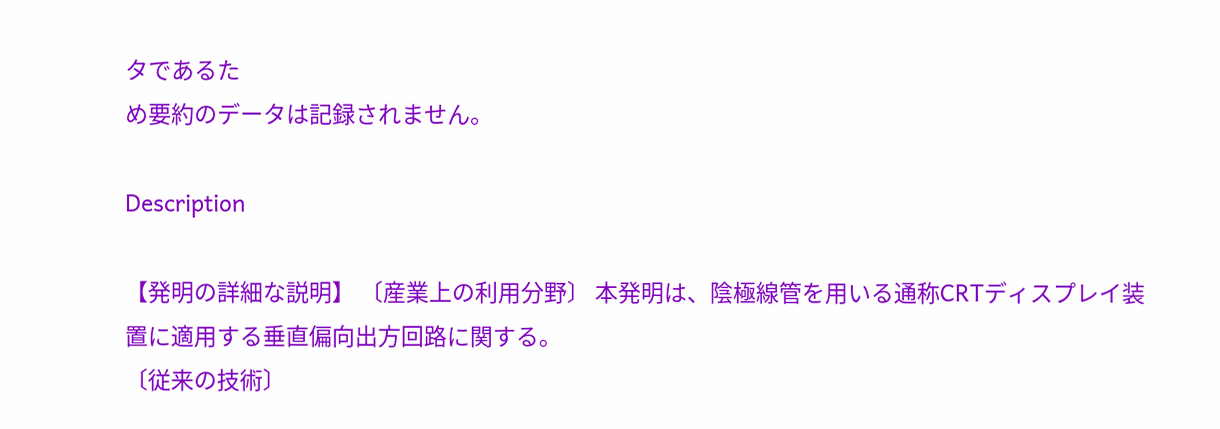タであるた
め要約のデータは記録されません。

Description

【発明の詳細な説明】 〔産業上の利用分野〕 本発明は、陰極線管を用いる通称CRTディスプレイ装
置に適用する垂直偏向出方回路に関する。
〔従来の技術〕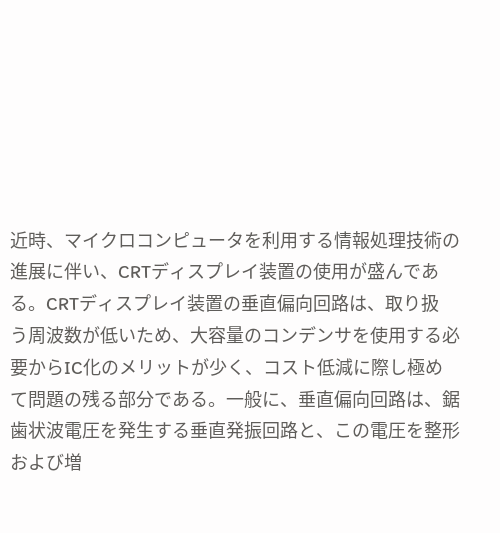近時、マイクロコンピュータを利用する情報処理技術の
進展に伴い、CRTディスプレイ装置の使用が盛んであ
る。CRTディスプレイ装置の垂直偏向回路は、取り扱
う周波数が低いため、大容量のコンデンサを使用する必
要からIC化のメリットが少く、コスト低減に際し極め
て問題の残る部分である。一般に、垂直偏向回路は、鋸
歯状波電圧を発生する垂直発振回路と、この電圧を整形
および増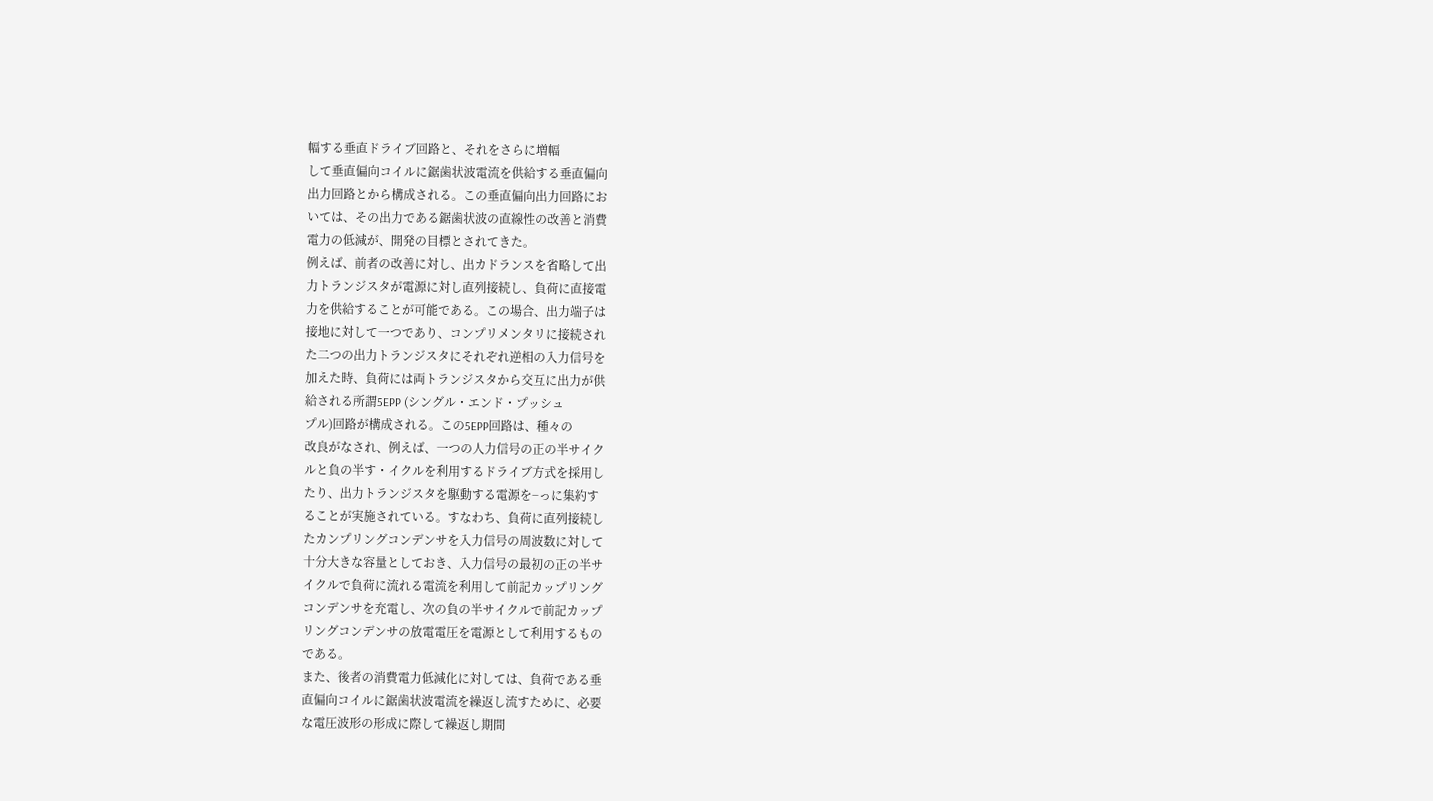幅する垂直ドライブ回路と、それをさらに増幅
して垂直偏向コイルに鋸歯状波電流を供給する垂直偏向
出力回路とから構成される。この垂直偏向出力回路にお
いては、その出力である鋸歯状波の直線性の改善と消費
電力の低減が、開発の目標とされてきた。
例えば、前者の改善に対し、出カドランスを省略して出
力トランジスタが電源に対し直列接続し、負荷に直接電
力を供給することが可能である。この場合、出力端子は
接地に対して一つであり、コンプリメンタリに接続され
た二つの出力トランジスタにそれぞれ逆相の入力信号を
加えた時、負荷には両トランジスタから交互に出力が供
給される所謂5EPP (シングル・エンド・プッシュ
プル)回路が構成される。この5EPP回路は、種々の
改良がなされ、例えば、一つの人力信号の正の半サイク
ルと負の半す・イクルを利用するドライブ方式を採用し
たり、出力トランジスタを駆動する電源を−っに集約す
ることが実施されている。すなわち、負荷に直列接続し
たカンプリングコンデンサを入力信号の周波数に対して
十分大きな容量としておき、入力信号の最初の正の半サ
イクルで負荷に流れる電流を利用して前記カップリング
コンデンサを充電し、次の負の半サイクルで前記カップ
リングコンデンサの放電電圧を電源として利用するもの
である。
また、後者の消費電力低減化に対しては、負荷である垂
直偏向コイルに鋸歯状波電流を繰返し流すために、必要
な電圧波形の形成に際して繰返し期間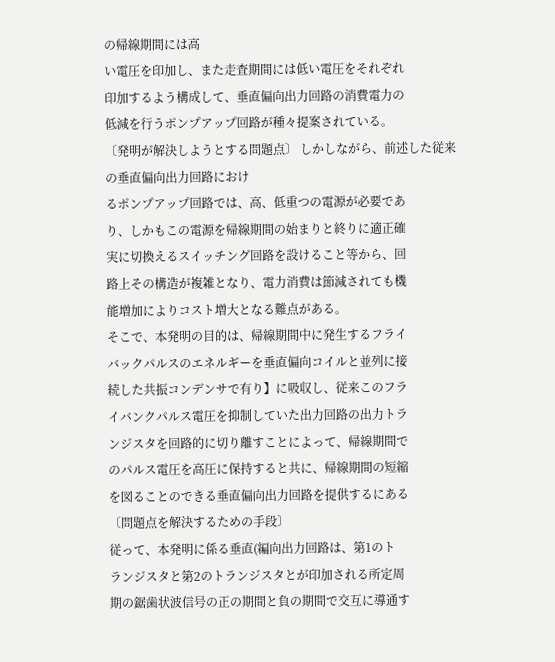の帰線期間には高
い電圧を印加し、また走査期間には低い電圧をそれぞれ
印加するよう構成して、垂直偏向出力回路の消費電力の
低減を行うポンプアップ回路が種々提案されている。
〔発明が解決しようとする問題点〕 しかしながら、前述した従来の垂直偏向出力回路におけ
るポンプアップ回路では、高、低重つの電源が必要であ
り、しかもこの電源を帰線期間の始まりと終りに適正確
実に切換えるスイッチング回路を設けること等から、回
路上その構造が複雑となり、電力消費は節減されても機
能増加によりコスト増大となる難点がある。
そこで、本発明の目的は、帰線期間中に発生するフライ
バックパルスのエネルギーを垂直偏向コイルと並列に接
続した共振コンデンサで有り】に吸収し、従来このフラ
イバンクパルス電圧を抑制していた出力回路の出力トラ
ンジスタを回路的に切り離すことによって、帰線期間で
のパルス電圧を高圧に保持すると共に、帰線期間の短縮
を図ることのできる垂直偏向出力回路を提供するにある
〔問題点を解決するための手段〕
従って、本発明に係る垂直(編向出力回路は、第1のト
ランジスタと第2のトランジスタとが印加される所定周
期の鋸歯状波信号の正の期間と負の期間で交互に導通す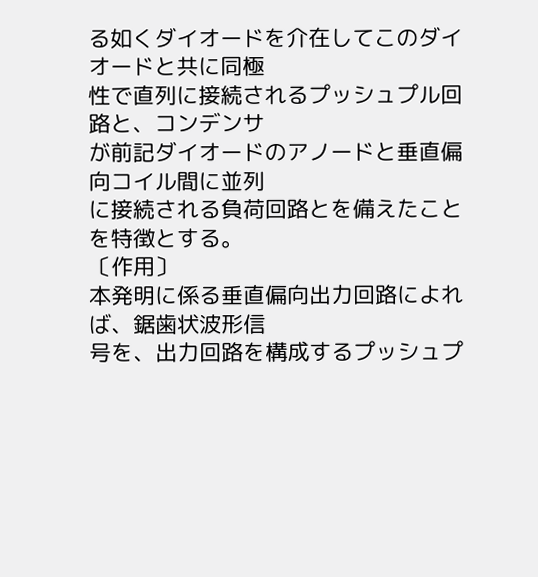る如くダイオードを介在してこのダイオードと共に同極
性で直列に接続されるプッシュプル回路と、コンデンサ
が前記ダイオードのアノードと垂直偏向コイル間に並列
に接続される負荷回路とを備えたことを特徴とする。
〔作用〕
本発明に係る垂直偏向出力回路によれば、鋸歯状波形信
号を、出力回路を構成するプッシュプ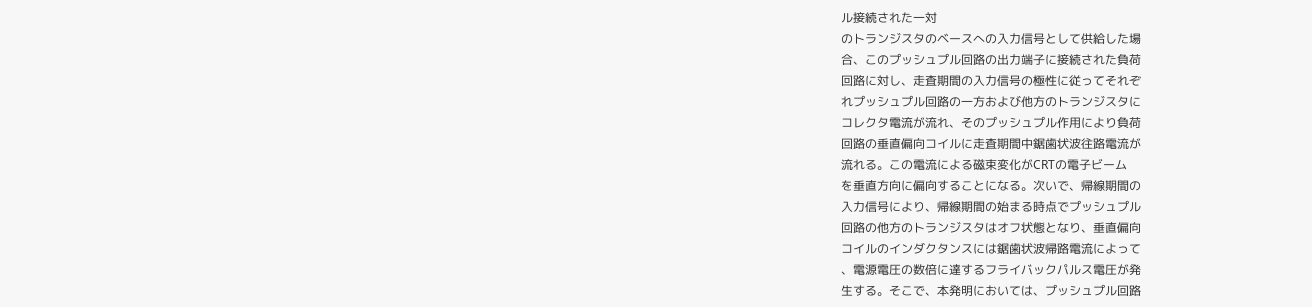ル接続された一対
のトランジスタのベースへの入力信号として供給した場
合、このプッシュプル回路の出力端子に接続された負荷
回路に対し、走査期間の入力信号の極性に従ってそれぞ
れプッシュプル回路の一方および他方のトランジスタに
コレクタ電流が流れ、そのプッシュプル作用により負荷
回路の垂直偏向コイルに走査期間中鋸歯状波往路電流が
流れる。この電流による磁束変化がCRTの電子ビーム
を垂直方向に偏向することになる。次いで、帰線期間の
入力信号により、帰線期間の始まる時点でプッシュプル
回路の他方のトランジスタはオフ状態となり、垂直偏向
コイルのインダクタンスには鋸歯状波帰路電流によって
、電源電圧の数倍に達するフライバックパルス電圧が発
生する。そこで、本発明においては、プッシュプル回路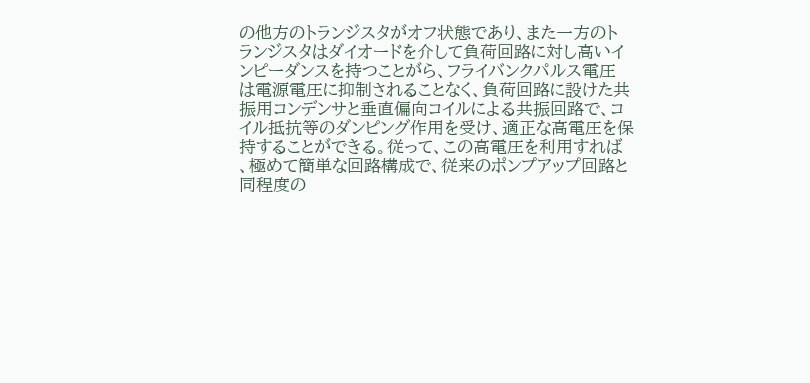の他方のトランジスタがオフ状態であり、また一方のト
ランジスタはダイオードを介して負荷回路に対し高いイ
ンピーダンスを持つことがら、フライバンクパルス電圧
は電源電圧に抑制されることなく、負荷回路に設けた共
振用コンデンサと垂直偏向コイルによる共振回路で、コ
イル抵抗等のダンピング作用を受け、適正な高電圧を保
持することができる。従って、この高電圧を利用すれば
、極めて簡単な回路構成で、従来のポンプアップ回路と
同程度の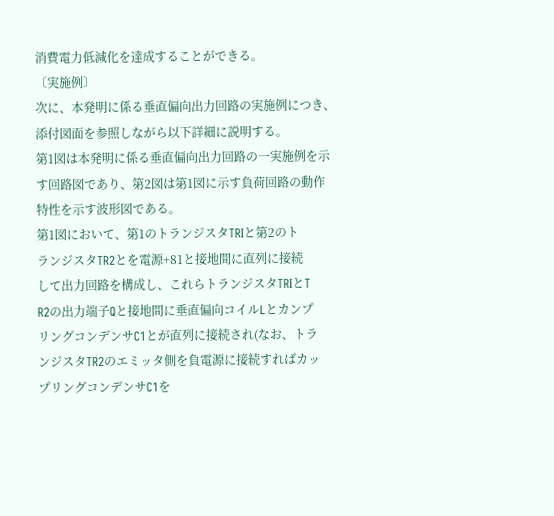消費電力低減化を達成することができる。
〔実施例〕
次に、本発明に係る垂直偏向出力回路の実施例につき、
添付図面を参照しながら以下詳細に説明する。
第1図は本発明に係る垂直偏向出力回路の一実施例を示
す回路図であり、第2図は第1図に示す負荷回路の動作
特性を示す波形図である。
第1図において、第1のトランジスタTRIと第2のト
ランジスタTR2とを電源+81と接地間に直列に接続
して出力回路を構成し、これらトランジスタTRIとT
R2の出力端子Qと接地間に垂直偏向コイルLとカンプ
リングコンデンサC1とが直列に接続され(なお、トラ
ンジスタTR2のエミッタ側を負電源に接続すればカッ
プリングコンデンサC1を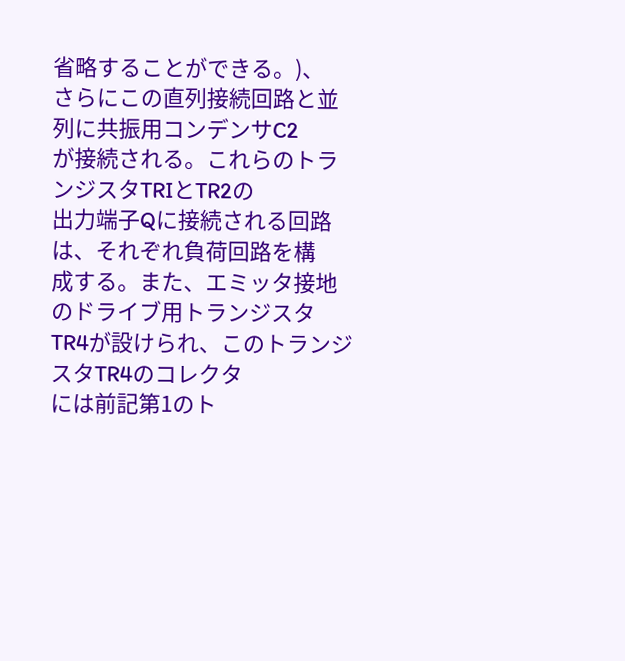省略することができる。)、
さらにこの直列接続回路と並列に共振用コンデンサC2
が接続される。これらのトランジスタTRIとTR2の
出力端子Qに接続される回路は、それぞれ負荷回路を構
成する。また、エミッタ接地のドライブ用トランジスタ
TR4が設けられ、このトランジスタTR4のコレクタ
には前記第1のト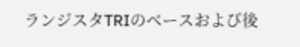ランジスタTRIのベースおよび後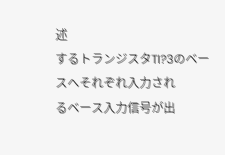述
するトランジスタTI?3のベースへそれぞれ入力され
るベース入力信号が出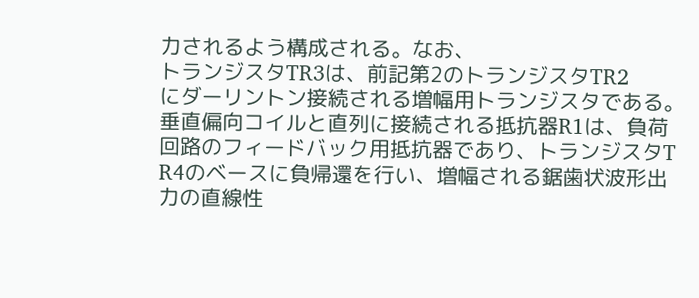力されるよう構成される。なお、
トランジスタTR3は、前記第2のトランジスタTR2
にダーリントン接続される増幅用トランジスタである。
垂直偏向コイルと直列に接続される抵抗器R1は、負荷
回路のフィードバック用抵抗器であり、トランジスタT
R4のベースに負帰還を行い、増幅される鋸歯状波形出
力の直線性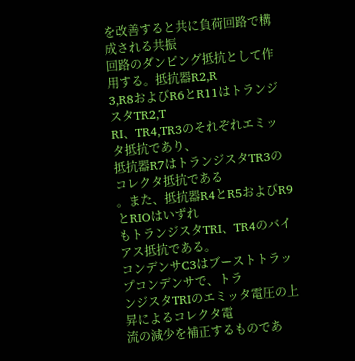を改善すると共に負荷回路で構成される共振
回路のダンピング抵抗として作用する。抵抗器R2,R
3,R8およびR6とR11はトランジスタTR2,T
RI、TR4,TR3のそれぞれエミッタ抵抗であり、
抵抗器R7はトランジスタTR3のコレクタ抵抗である
。また、抵抗器R4とR5およびR9とRIOはいずれ
もトランジスタTRI、TR4のバイアス抵抗である。
コンデンサC3はブーストトラップコンデンサで、トラ
ンジスタTRIのエミッタ電圧の上昇によるコレクタ電
流の減少を補正するものであ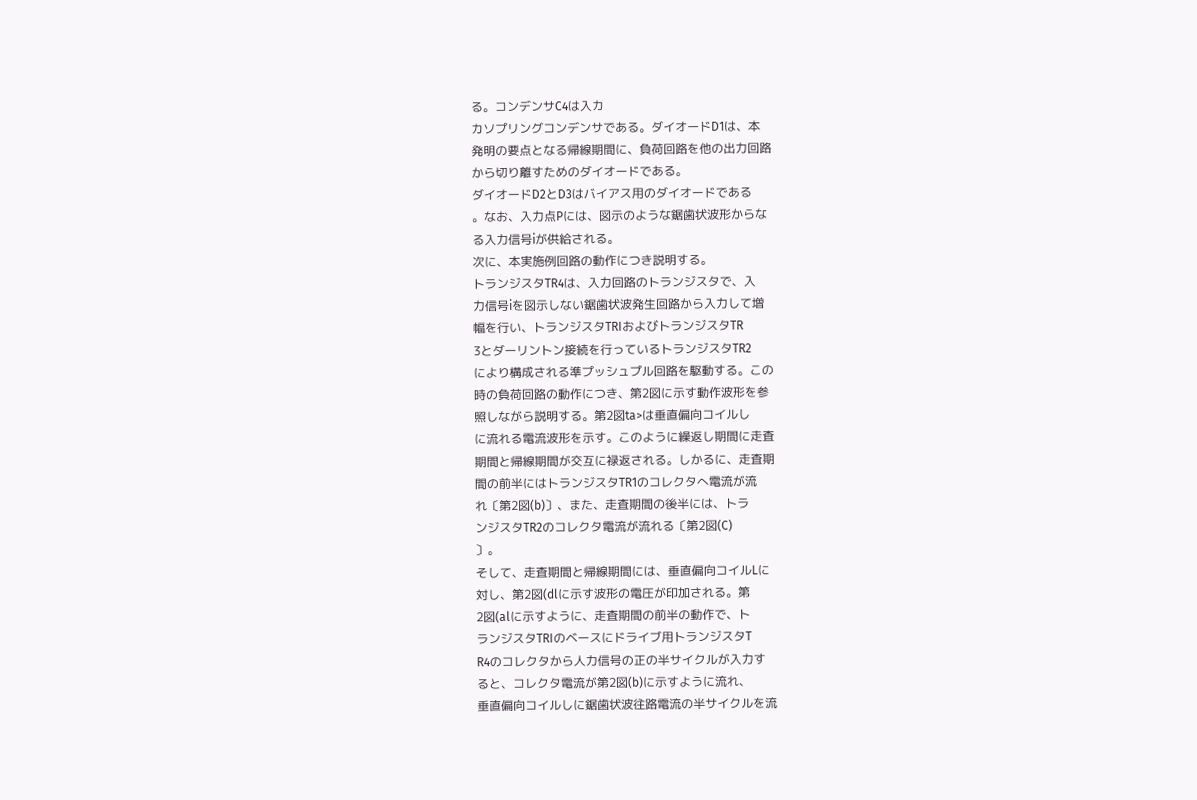る。コンデンサC4は入カ
カソプリングコンデンサである。ダイオードD1は、本
発明の要点となる帰線期間に、負荷回路を他の出力回路
から切り離すためのダイオードである。
ダイオードD2とD3はバイアス用のダイオードである
。なお、入力点Pには、図示のような鋸歯状波形からな
る入力信号iが供給される。
次に、本実施例回路の動作につき説明する。
トランジスタTR4は、入力回路のトランジスタで、入
力信号iを図示しない鋸歯状波発生回路から入力して増
幅を行い、トランジスタTRIおよびトランジスタTR
3とダーリントン接続を行っているトランジスタTR2
により構成される準プッシュプル回路を駆動する。この
時の負荷回路の動作につき、第2図に示す動作波形を参
照しながら説明する。第2図ta>は垂直偏向コイルし
に流れる電流波形を示す。このように繰返し期間に走査
期間と帰線期間が交互に禄返される。しかるに、走査期
間の前半にはトランジスタTR1のコレクタへ電流が流
れ〔第2図(b)〕、また、走査期間の後半には、トラ
ンジスタTR2のコレクタ電流が流れる〔第2図(C)
〕。
そして、走査期間と帰線期間には、垂直偏向コイルLに
対し、第2図(dlに示す波形の電圧が印加される。第
2図(alに示すように、走査期間の前半の動作で、ト
ランジスタTRIのベースにドライブ用トランジスタT
R4のコレクタから人力信号の正の半サイクルが入力す
ると、コレクタ電流が第2図(b)に示すように流れ、
垂直偏向コイルしに鋸歯状波往路電流の半サイクルを流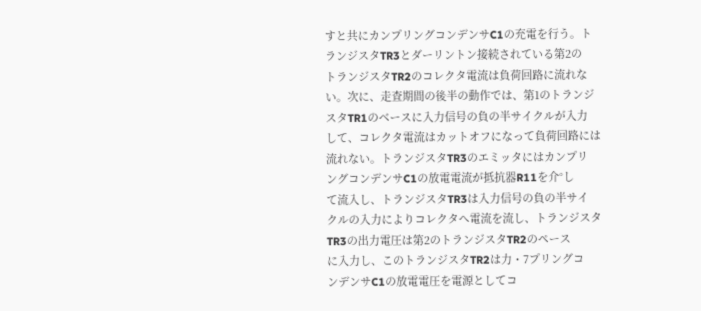すと共にカンプリングコンデンサC1の充電を行う。ト
ランジスタTR3とダーリントン接続されている第2の
トランジスタTR2のコレクタ電流は負荷回路に流れな
い。次に、走査期間の後半の動作では、第1のトランジ
スタTR1のベースに入力信号の負の半サイクルが入力
して、コレクタ電流はカットオフになって負荷回路には
流れない。トランジスタTR3のエミッタにはカンプリ
ングコンデンサC1の放電電流が抵抗器R11を介°し
て流入し、トランジスタTR3は入力信号の負の半サイ
クルの入力によりコレクタへ電流を流し、トランジスタ
TR3の出力電圧は第2のトランジスタTR2のペース
に入力し、このトランジスタTR2は力・7プリングコ
ンデンサC1の放電電圧を電源としてコ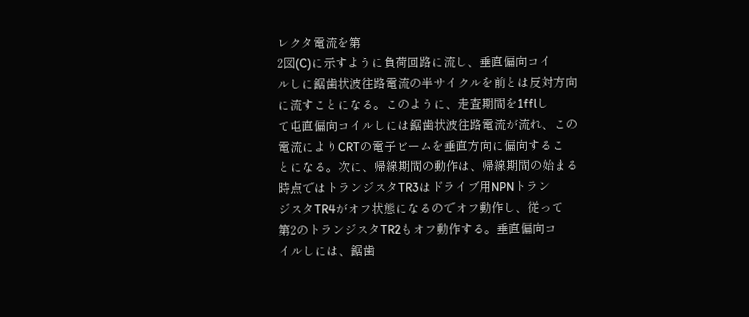レクタ電流を第
2図(C)に示すように負荷回路に流し、垂直偏向コイ
ルしに鋸歯状波往路電流の半サイクルを前とは反対方向
に流すことになる。このように、走査期間を1fflし
て屯直偏向コイルしには鋸歯状波往路電流が流れ、この
電流によりCRTの電子ビームを垂直方向に偏向するこ
とになる。次に、帰線期間の動作は、帰線期間の始まる
時点ではトランジスタTR3はドライブ用NPNトラン
ジスタTR4がオフ状態になるのでオフ動作し、従って
第2のトランジスタTR2もオフ動作する。垂直偏向コ
イルしには、鋸歯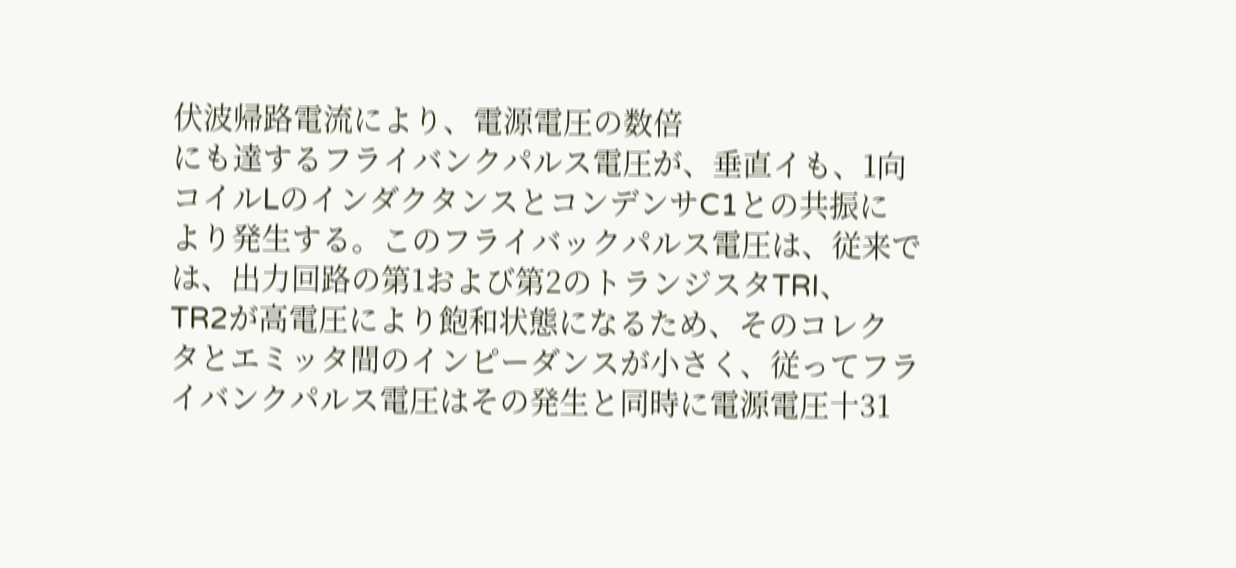伏波帰路電流により、電源電圧の数倍
にも達するフライバンクパルス電圧が、垂直イも、1向
コイルLのインダクタンスとコンデンサC1との共振に
より発生する。このフライバックパルス電圧は、従来で
は、出力回路の第1および第2のトランジスタTRI、
TR2が高電圧により飽和状態になるため、そのコレク
タとエミッタ間のインピーダンスが小さく、従ってフラ
イバンクパルス電圧はその発生と同時に電源電圧十31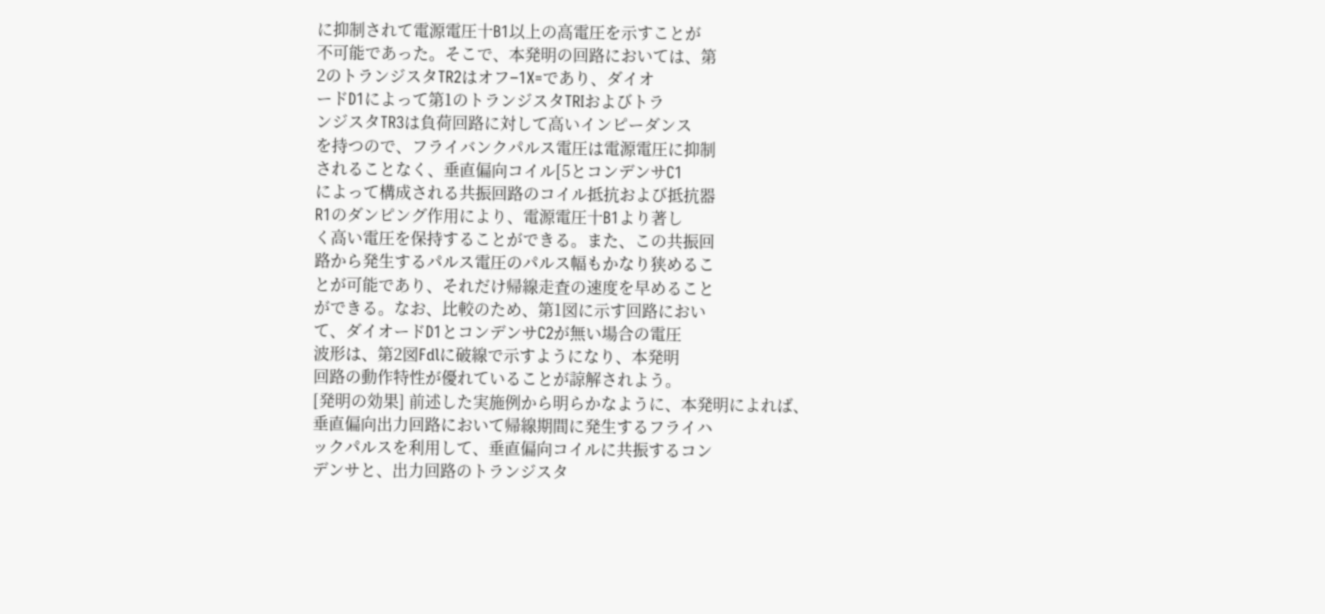に抑制されて電源電圧十B1以上の高電圧を示すことが
不可能であった。そこで、本発明の回路においては、第
2のトランジスタTR2はオフ−1X=であり、ダイオ
ードD1によって第1のトランジスタTRIおよびトラ
ンジスタTR3は負荷回路に対して高いインピーダンス
を持つので、フライバンクパルス電圧は電源電圧に抑制
されることなく、垂直偏向コイル[5とコンデンサC1
によって構成される共振回路のコイル抵抗および抵抗器
R1のダンピング作用により、電源電圧十B1より著し
く高い電圧を保持することができる。また、この共振回
路から発生するパルス電圧のパルス幅もかなり狭めるこ
とが可能であり、それだけ帰線走査の速度を早めること
ができる。なお、比較のため、第1図に示す回路におい
て、ダイオードD1とコンデンサC2が無い場合の電圧
波形は、第2図Fdlに破線で示すようになり、本発明
回路の動作特性が優れていることが諒解されよう。
[発明の効果] 前述した実施例から明らかなように、本発明によれば、
垂直偏向出力回路において帰線期間に発生するフライハ
ックパルスを利用して、垂直偏向コイルに共振するコン
デンサと、出力回路のトランジスタ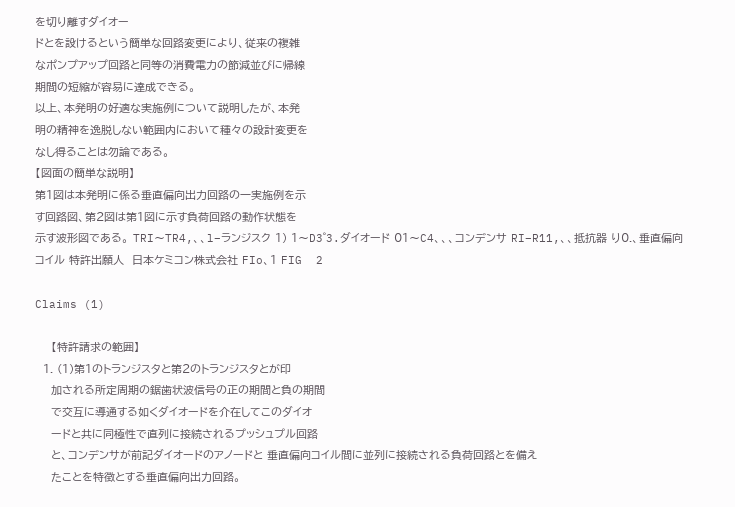を切り離すダイオー
ドとを設けるという簡単な回路変更により、従来の複雑
なポンプアップ回路と同等の消費電力の節減並びに帰線
期間の短縮が容易に達成できる。
以上、本発明の好適な実施例について説明したが、本発
明の精神を逸脱しない範囲内において種々の設計変更を
なし得ることは勿論である。
【図面の簡単な説明】
第1図は本発明に係る垂直偏向出力回路の一実施例を示
す回路図、第2図は第1図に示す負荷回路の動作状態を
示す波形図である。 TRI〜TR4,、、l−ランジスク 1) 1〜D3゜3.ダイオード 01〜C4、、、コンデンサ RI−R11,、、抵抗器 り0.、垂直偏向コイル 特許出願人  日本ケミコン株式会社 FIo、1 FIG  2

Claims (1)

    【特許請求の範囲】
  1. (1)第1のトランジスタと第2のトランジスタとが印
    加される所定周期の鋸歯状波信号の正の期間と負の期間
    で交互に導通する如くダイオードを介在してこのダイオ
    ードと共に同極性で直列に接続されるプッシュプル回路
    と、コンデンサが前記ダイオードのアノードと 垂直偏向コイル間に並列に接続される負荷回路とを備え
    たことを特徴とする垂直偏向出力回路。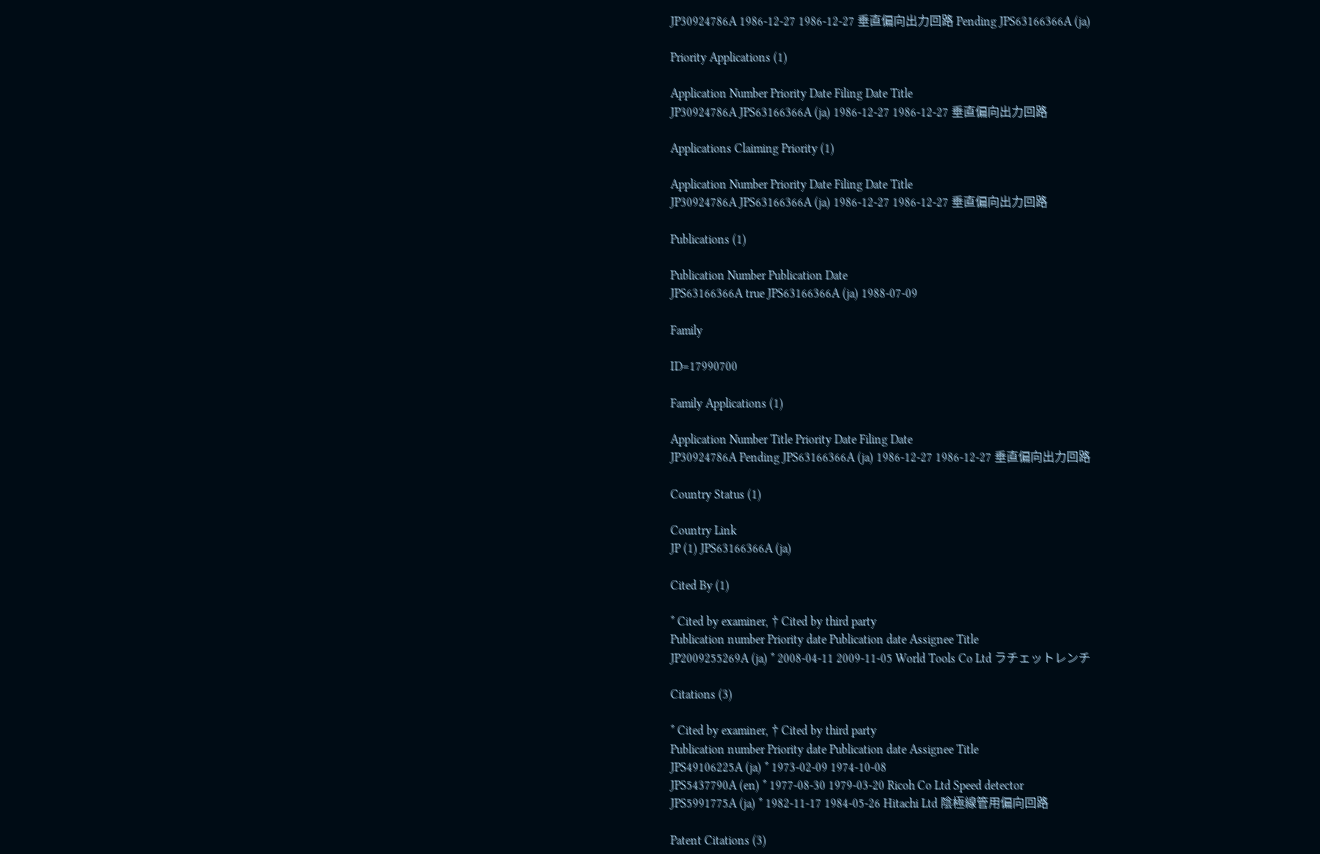JP30924786A 1986-12-27 1986-12-27 垂直偏向出力回路 Pending JPS63166366A (ja)

Priority Applications (1)

Application Number Priority Date Filing Date Title
JP30924786A JPS63166366A (ja) 1986-12-27 1986-12-27 垂直偏向出力回路

Applications Claiming Priority (1)

Application Number Priority Date Filing Date Title
JP30924786A JPS63166366A (ja) 1986-12-27 1986-12-27 垂直偏向出力回路

Publications (1)

Publication Number Publication Date
JPS63166366A true JPS63166366A (ja) 1988-07-09

Family

ID=17990700

Family Applications (1)

Application Number Title Priority Date Filing Date
JP30924786A Pending JPS63166366A (ja) 1986-12-27 1986-12-27 垂直偏向出力回路

Country Status (1)

Country Link
JP (1) JPS63166366A (ja)

Cited By (1)

* Cited by examiner, † Cited by third party
Publication number Priority date Publication date Assignee Title
JP2009255269A (ja) * 2008-04-11 2009-11-05 World Tools Co Ltd ラチェットレンチ

Citations (3)

* Cited by examiner, † Cited by third party
Publication number Priority date Publication date Assignee Title
JPS49106225A (ja) * 1973-02-09 1974-10-08
JPS5437790A (en) * 1977-08-30 1979-03-20 Ricoh Co Ltd Speed detector
JPS5991775A (ja) * 1982-11-17 1984-05-26 Hitachi Ltd 陰極線管用偏向回路

Patent Citations (3)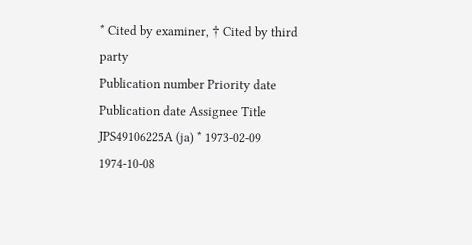* Cited by examiner, † Cited by third party
Publication number Priority date Publication date Assignee Title
JPS49106225A (ja) * 1973-02-09 1974-10-08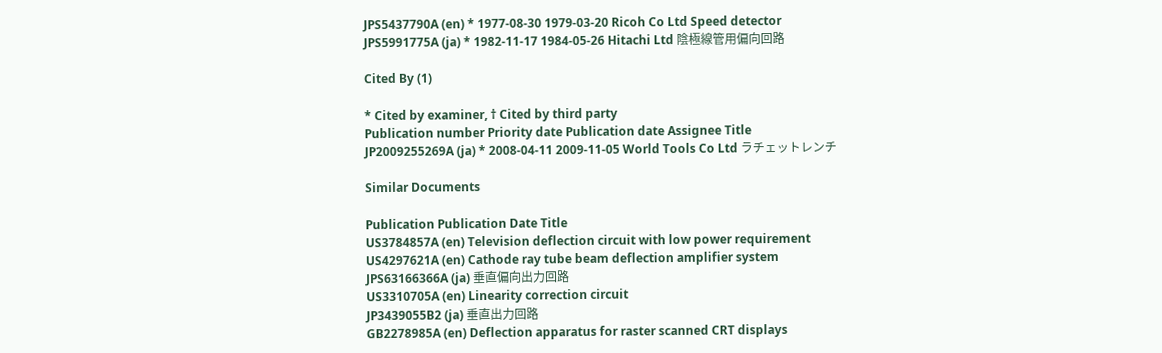JPS5437790A (en) * 1977-08-30 1979-03-20 Ricoh Co Ltd Speed detector
JPS5991775A (ja) * 1982-11-17 1984-05-26 Hitachi Ltd 陰極線管用偏向回路

Cited By (1)

* Cited by examiner, † Cited by third party
Publication number Priority date Publication date Assignee Title
JP2009255269A (ja) * 2008-04-11 2009-11-05 World Tools Co Ltd ラチェットレンチ

Similar Documents

Publication Publication Date Title
US3784857A (en) Television deflection circuit with low power requirement
US4297621A (en) Cathode ray tube beam deflection amplifier system
JPS63166366A (ja) 垂直偏向出力回路
US3310705A (en) Linearity correction circuit
JP3439055B2 (ja) 垂直出力回路
GB2278985A (en) Deflection apparatus for raster scanned CRT displays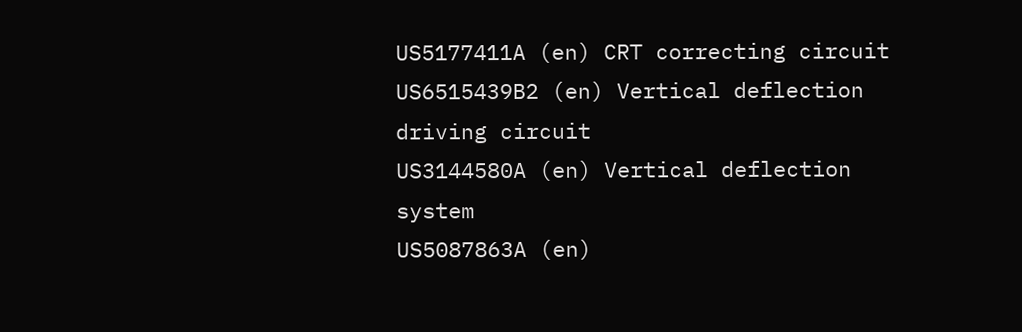US5177411A (en) CRT correcting circuit
US6515439B2 (en) Vertical deflection driving circuit
US3144580A (en) Vertical deflection system
US5087863A (en)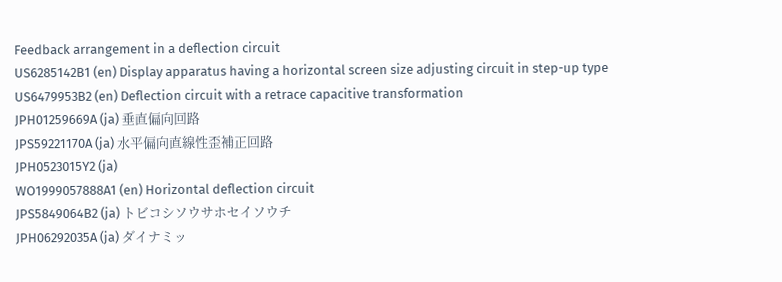Feedback arrangement in a deflection circuit
US6285142B1 (en) Display apparatus having a horizontal screen size adjusting circuit in step-up type
US6479953B2 (en) Deflection circuit with a retrace capacitive transformation
JPH01259669A (ja) 垂直偏向回路
JPS59221170A (ja) 水平偏向直線性歪補正回路
JPH0523015Y2 (ja)
WO1999057888A1 (en) Horizontal deflection circuit
JPS5849064B2 (ja) トビコシソウサホセイソウチ
JPH06292035A (ja) ダイナミッ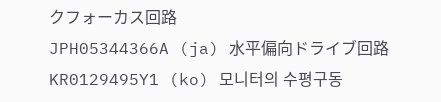クフォーカス回路
JPH05344366A (ja) 水平偏向ドライブ回路
KR0129495Y1 (ko) 모니터의 수평구동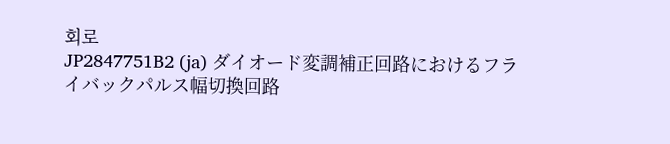회로
JP2847751B2 (ja) ダイオード変調補正回路におけるフライバックパルス幅切換回路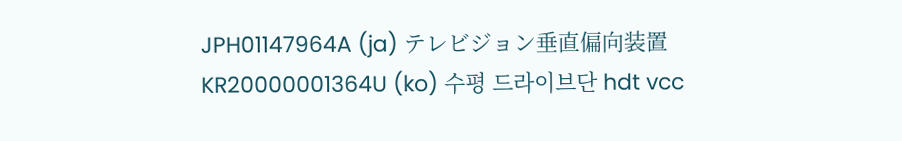JPH01147964A (ja) テレビジョン垂直偏向装置
KR20000001364U (ko) 수평 드라이브단 hdt vcc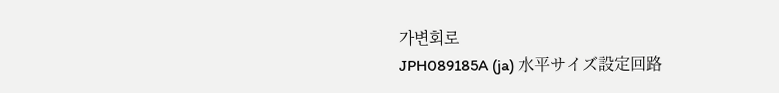가변회로
JPH089185A (ja) 水平サイズ設定回路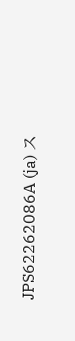JPS62262086A (ja) ス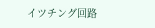イツチング回路